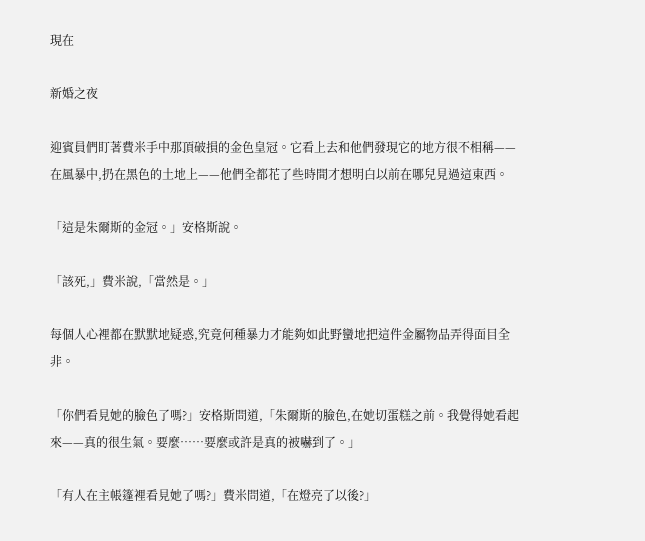現在

新婚之夜

迎賓員們盯著費米手中那頂破損的金色皇冠。它看上去和他們發現它的地方很不相稱——在風暴中,扔在黑色的土地上——他們全都花了些時間才想明白以前在哪兒見過這東西。

「這是朱爾斯的金冠。」安格斯說。

「該死,」費米說,「當然是。」

每個人心裡都在默默地疑惑,究竟何種暴力才能夠如此野蠻地把這件金屬物品弄得面目全非。

「你們看見她的臉色了嗎?」安格斯問道,「朱爾斯的臉色,在她切蛋糕之前。我覺得她看起來——真的很生氣。要麼……要麼或許是真的被嚇到了。」

「有人在主帳篷裡看見她了嗎?」費米問道,「在燈亮了以後?」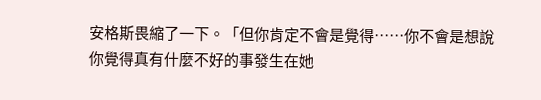安格斯畏縮了一下。「但你肯定不會是覺得……你不會是想說你覺得真有什麼不好的事發生在她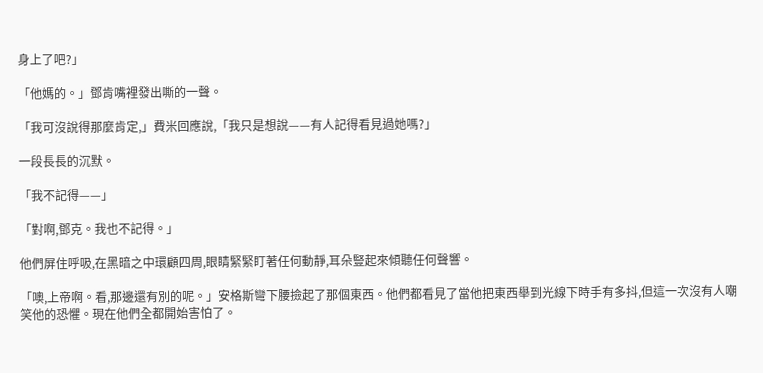身上了吧?」

「他媽的。」鄧肯嘴裡發出嘶的一聲。

「我可沒說得那麼肯定,」費米回應說,「我只是想說——有人記得看見過她嗎?」

一段長長的沉默。

「我不記得——」

「對啊,鄧克。我也不記得。」

他們屏住呼吸,在黑暗之中環顧四周,眼睛緊緊盯著任何動靜,耳朵豎起來傾聽任何聲響。

「噢,上帝啊。看,那邊還有別的呢。」安格斯彎下腰撿起了那個東西。他們都看見了當他把東西舉到光線下時手有多抖,但這一次沒有人嘲笑他的恐懼。現在他們全都開始害怕了。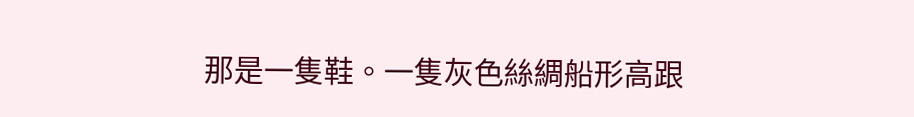那是一隻鞋。一隻灰色絲綢船形高跟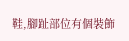鞋,腳趾部位有個裝飾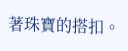著珠寶的搭扣。